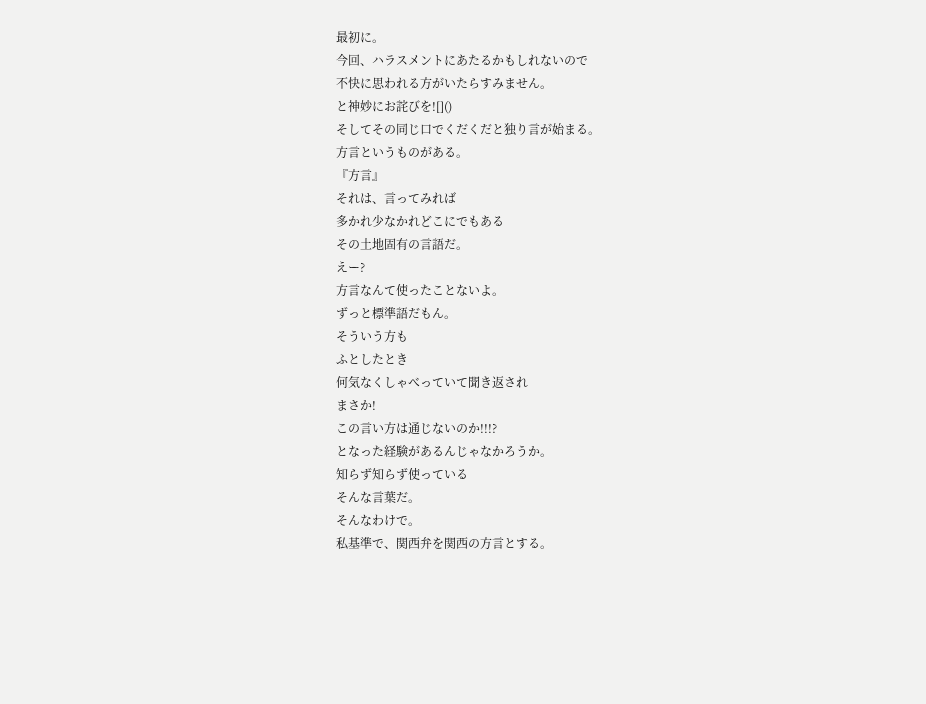最初に。
今回、ハラスメントにあたるかもしれないので
不快に思われる方がいたらすみません。
と神妙にお詫びを![]()
そしてその同じ口でくだくだと独り言が始まる。
方言というものがある。
『方言』
それは、言ってみれば
多かれ少なかれどこにでもある
その土地固有の言語だ。
えー?
方言なんて使ったことないよ。
ずっと標準語だもん。
そういう方も
ふとしたとき
何気なくしゃべっていて聞き返され
まさか!
この言い方は通じないのか!!!?
となった経験があるんじゃなかろうか。
知らず知らず使っている
そんな言葉だ。
そんなわけで。
私基準で、関西弁を関西の方言とする。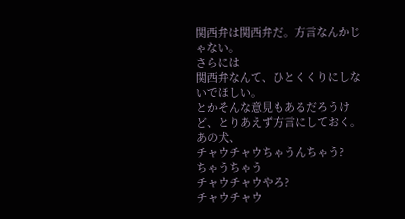関西弁は関西弁だ。方言なんかじゃない。
さらには
関西弁なんて、ひとくくりにしないでほしい。
とかそんな意見もあるだろうけど、とりあえず方言にしておく。
あの犬、
チャウチャウちゃうんちゃう?
ちゃうちゃう
チャウチャウやろ?
チャウチャウ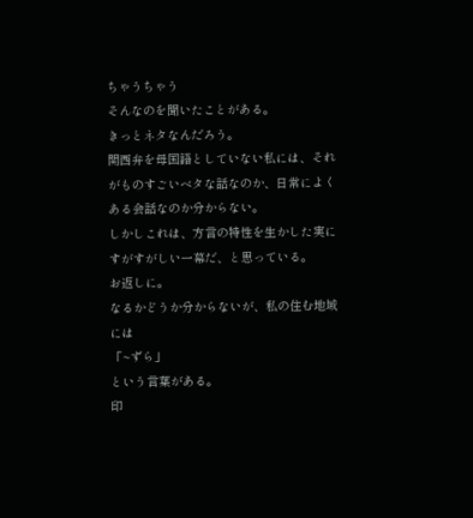ちゃうちゃう
そんなのを聞いたことがある。
きっとネタなんだろう。
関西弁を母国語としていない私には、それがものすごいベタな話なのか、日常によくある会話なのか分からない。
しかしこれは、方言の特性を生かした実にすがすがしい一幕だ、と思っている。
お返しに。
なるかどうか分からないが、私の住む地域には
「~ずら」
という言葉がある。
印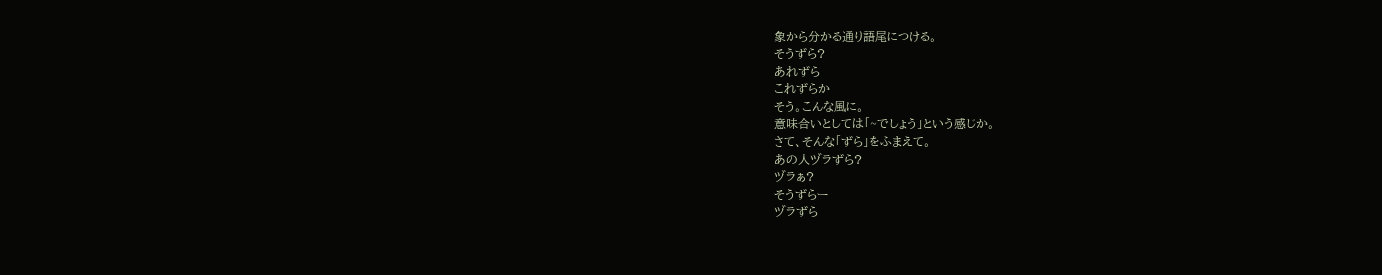象から分かる通り語尾につける。
そうずら?
あれずら
これずらか
そう。こんな風に。
意味合いとしては「~でしょう」という感じか。
さて、そんな「ずら」をふまえて。
あの人ヅラずら?
ヅラぁ?
そうずらー
ヅラずら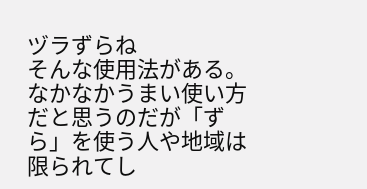ヅラずらね
そんな使用法がある。
なかなかうまい使い方だと思うのだが「ずら」を使う人や地域は限られてし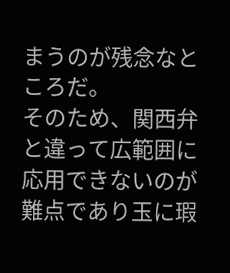まうのが残念なところだ。
そのため、関西弁と違って広範囲に応用できないのが難点であり玉に瑕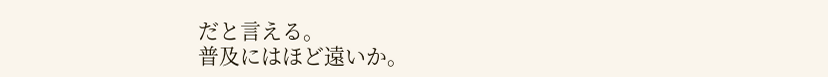だと言える。
普及にはほど遠いか。